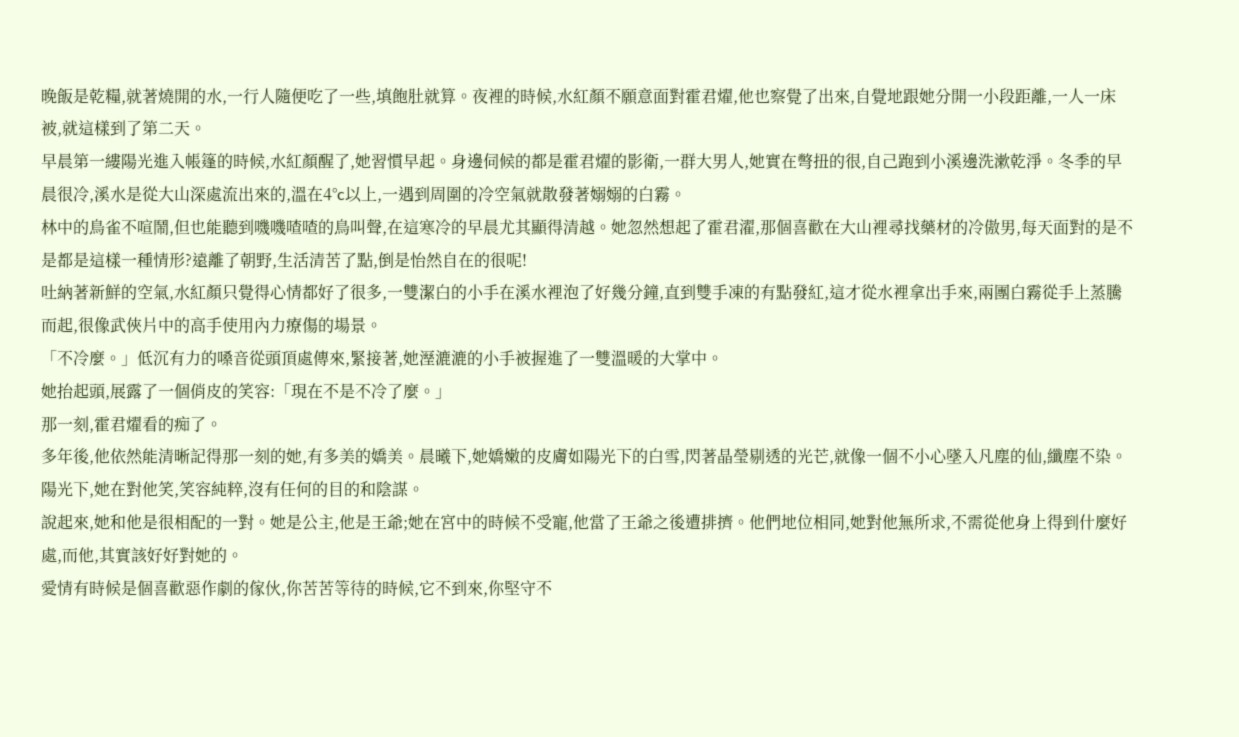晚飯是乾糧,就著燒開的水,一行人隨便吃了一些,填飽肚就算。夜裡的時候,水紅顏不願意面對霍君燿,他也察覺了出來,自覺地跟她分開一小段距離,一人一床被,就這樣到了第二天。
早晨第一縷陽光進入帳篷的時候,水紅顏醒了,她習慣早起。身邊伺候的都是霍君燿的影衛,一群大男人,她實在彆扭的很,自己跑到小溪邊洗漱乾淨。冬季的早晨很冷,溪水是從大山深處流出來的,溫在4°c以上,一遇到周圍的冷空氣就散發著嫋嫋的白霧。
林中的鳥雀不喧鬧,但也能聽到嘰嘰喳喳的鳥叫聲,在這寒冷的早晨尤其顯得清越。她忽然想起了霍君濯,那個喜歡在大山裡尋找藥材的冷傲男,每天面對的是不是都是這樣一種情形?遠離了朝野,生活清苦了點,倒是怡然自在的很呢!
吐納著新鮮的空氣,水紅顏只覺得心情都好了很多,一雙潔白的小手在溪水裡泡了好幾分鐘,直到雙手凍的有點發紅,這才從水裡拿出手來,兩團白霧從手上蒸騰而起,很像武俠片中的高手使用內力療傷的場景。
「不冷麼。」低沉有力的嗓音從頭頂處傳來,緊接著,她溼漉漉的小手被握進了一雙溫暖的大掌中。
她抬起頭,展露了一個俏皮的笑容:「現在不是不冷了麼。」
那一刻,霍君燿看的痴了。
多年後,他依然能清晰記得那一刻的她,有多美的嬌美。晨曦下,她嬌嫩的皮膚如陽光下的白雪,閃著晶瑩剔透的光芒,就像一個不小心墜入凡塵的仙,纖塵不染。
陽光下,她在對他笑,笑容純粹,沒有任何的目的和陰謀。
說起來,她和他是很相配的一對。她是公主,他是王爺;她在宮中的時候不受寵,他當了王爺之後遭排擠。他們地位相同,她對他無所求,不需從他身上得到什麼好處,而他,其實該好好對她的。
愛情有時候是個喜歡惡作劇的傢伙,你苦苦等待的時候,它不到來,你堅守不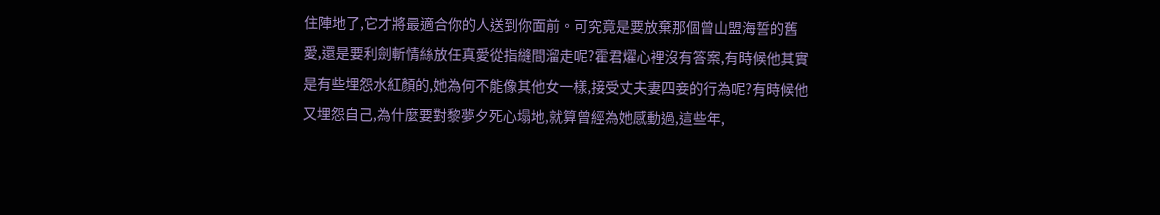住陣地了,它才將最適合你的人送到你面前。可究竟是要放棄那個曾山盟海誓的舊愛,還是要利劍斬情絲放任真愛從指縫間溜走呢?霍君燿心裡沒有答案,有時候他其實是有些埋怨水紅顏的,她為何不能像其他女一樣,接受丈夫妻四妾的行為呢?有時候他又埋怨自己,為什麼要對黎夢夕死心塌地,就算曾經為她感動過,這些年,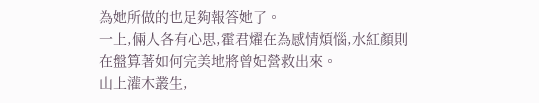為她所做的也足夠報答她了。
一上,倆人各有心思,霍君燿在為感情煩惱,水紅顏則在盤算著如何完美地將曾妃營救出來。
山上灌木叢生,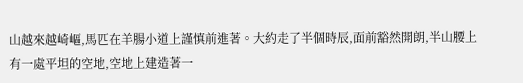山越來越崎嶇,馬匹在羊腸小道上謹慎前進著。大約走了半個時辰,面前豁然開朗,半山腰上有一處平坦的空地,空地上建造著一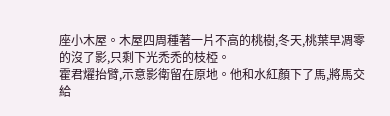座小木屋。木屋四周種著一片不高的桃樹,冬天,桃葉早凋零的沒了影,只剩下光禿禿的枝椏。
霍君燿抬臂,示意影衛留在原地。他和水紅顏下了馬,將馬交給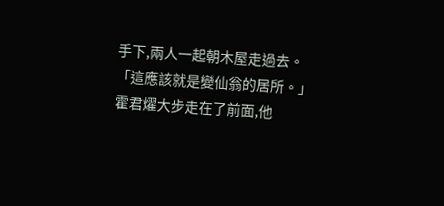手下,兩人一起朝木屋走過去。
「這應該就是變仙翁的居所。」霍君燿大步走在了前面,他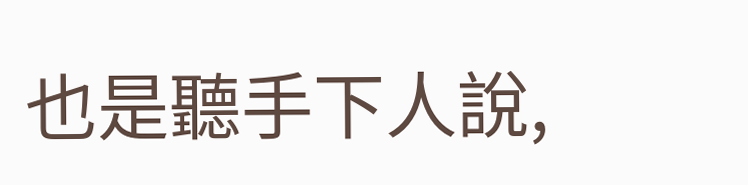也是聽手下人說,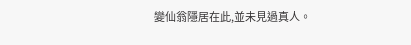變仙翁隱居在此,並未見過真人。